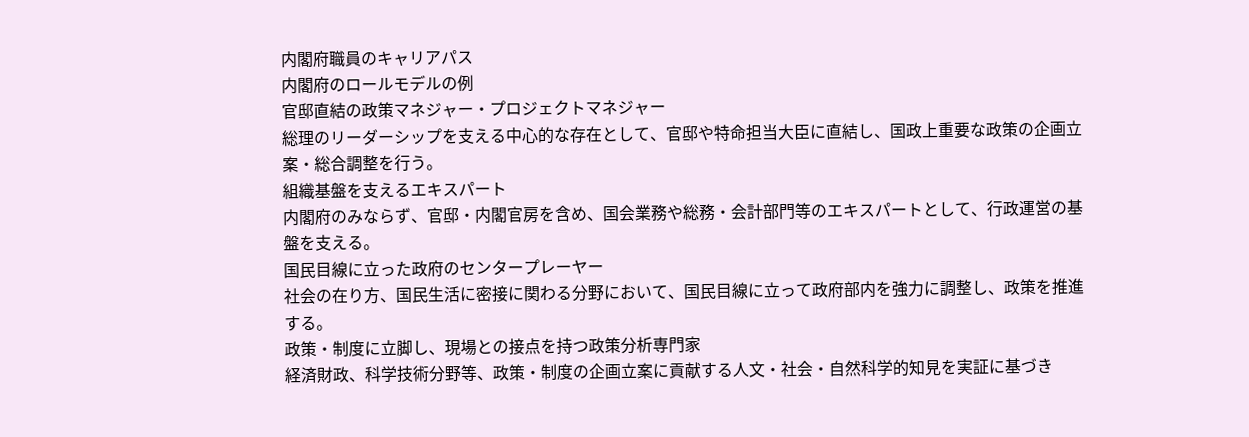内閣府職員のキャリアパス
内閣府のロールモデルの例
官邸直結の政策マネジャー・プロジェクトマネジャー
総理のリーダーシップを支える中心的な存在として、官邸や特命担当大臣に直結し、国政上重要な政策の企画立案・総合調整を行う。
組織基盤を支えるエキスパート
内閣府のみならず、官邸・内閣官房を含め、国会業務や総務・会計部門等のエキスパートとして、行政運営の基盤を支える。
国民目線に立った政府のセンタープレーヤー
社会の在り方、国民生活に密接に関わる分野において、国民目線に立って政府部内を強力に調整し、政策を推進する。
政策・制度に立脚し、現場との接点を持つ政策分析専門家
経済財政、科学技術分野等、政策・制度の企画立案に貢献する人文・社会・自然科学的知見を実証に基づき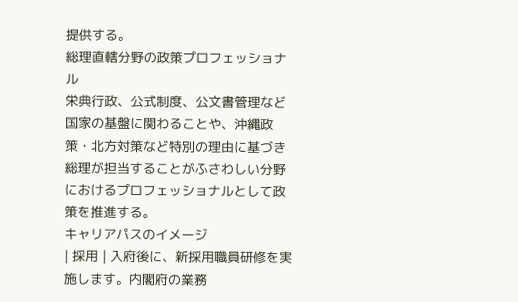提供する。
総理直轄分野の政策プロフェッショナル
栄典行政、公式制度、公文書管理など国家の基盤に関わることや、沖縄政策・北方対策など特別の理由に基づき総理が担当することがふさわしい分野におけるプロフェッショナルとして政策を推進する。
キャリアパスのイメージ
| 採用 | 入府後に、新採用職員研修を実施します。内閣府の業務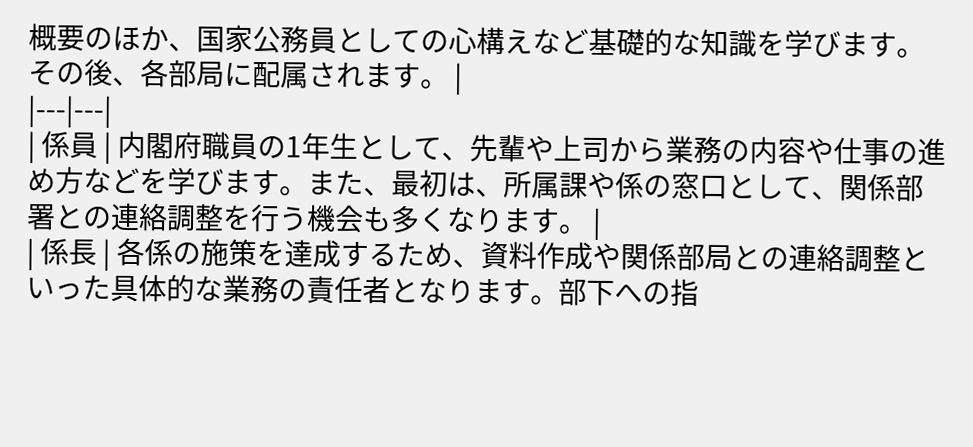概要のほか、国家公務員としての心構えなど基礎的な知識を学びます。その後、各部局に配属されます。 |
|---|---|
| 係員 | 内閣府職員の1年生として、先輩や上司から業務の内容や仕事の進め方などを学びます。また、最初は、所属課や係の窓口として、関係部署との連絡調整を行う機会も多くなります。 |
| 係長 | 各係の施策を達成するため、資料作成や関係部局との連絡調整といった具体的な業務の責任者となります。部下への指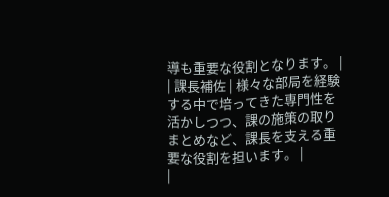導も重要な役割となります。 |
| 課長補佐 | 様々な部局を経験する中で培ってきた専門性を活かしつつ、課の施策の取りまとめなど、課長を支える重要な役割を担います。 |
|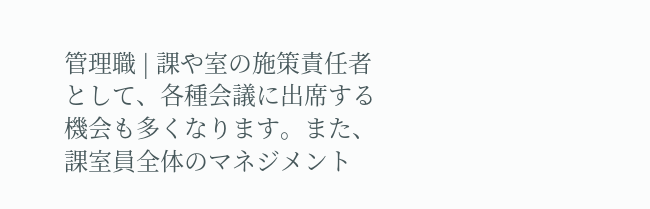管理職 | 課や室の施策責任者として、各種会議に出席する機会も多くなります。また、課室員全体のマネジメント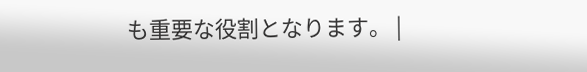も重要な役割となります。 |